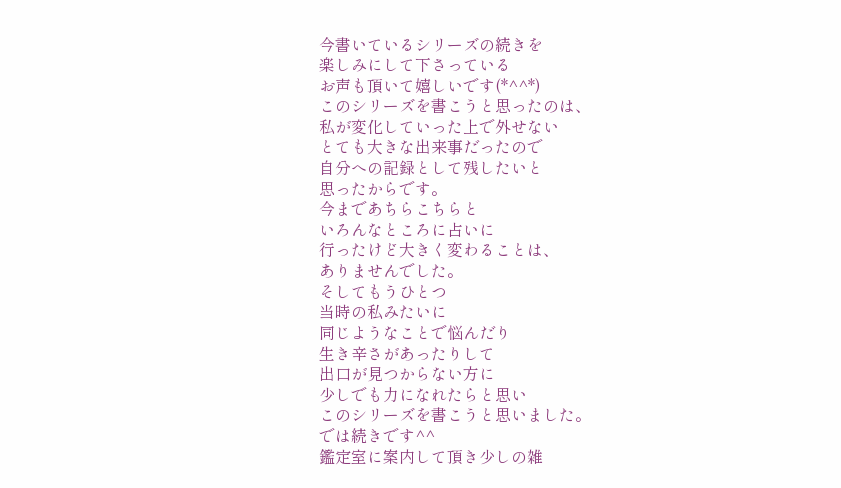今書いているシリーズの続きを
楽しみにして下さっている
お声も頂いて嬉しいです(*^^*)
このシリーズを書こうと思ったのは、
私が変化していった上で外せない
とても大きな出来事だったので
自分への記録として残したいと
思ったからです。
今まであちらこちらと
いろんなところに占いに
行ったけど大きく変わることは、
ありませんでした。
そしてもうひとつ
当時の私みたいに
同じようなことで悩んだり
生き辛さがあったりして
出口が見つからない方に
少しでも力になれたらと思い
このシリーズを書こうと思いました。
では続きです^^
鑑定室に案内して頂き少しの雑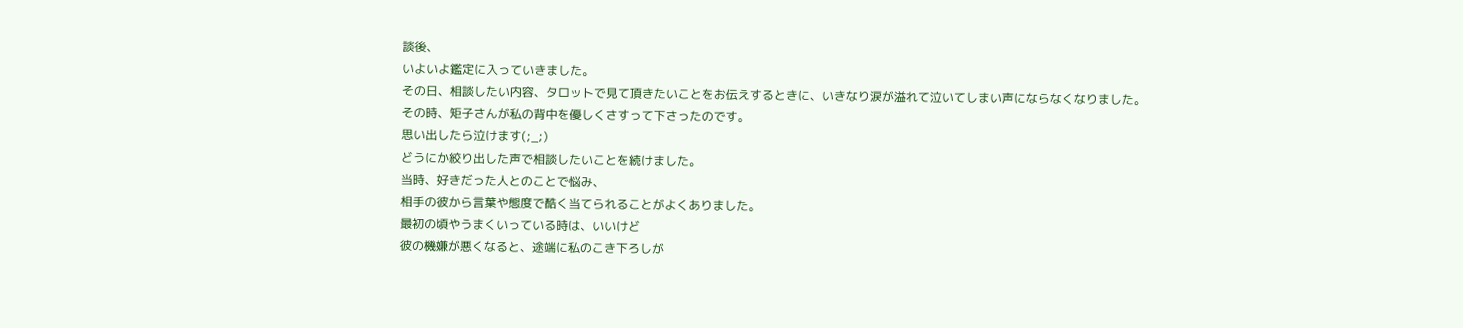談後、
いよいよ鑑定に入っていきました。
その日、相談したい内容、タロットで見て頂きたいことをお伝えするときに、いきなり涙が溢れて泣いてしまい声にならなくなりました。
その時、矩子さんが私の背中を優しくさすって下さったのです。
思い出したら泣けます(;_;)
どうにか絞り出した声で相談したいことを続けました。
当時、好きだった人とのことで悩み、
相手の彼から言葉や態度で酷く当てられることがよくありました。
最初の頃やうまくいっている時は、いいけど
彼の機嫌が悪くなると、途端に私のこき下ろしが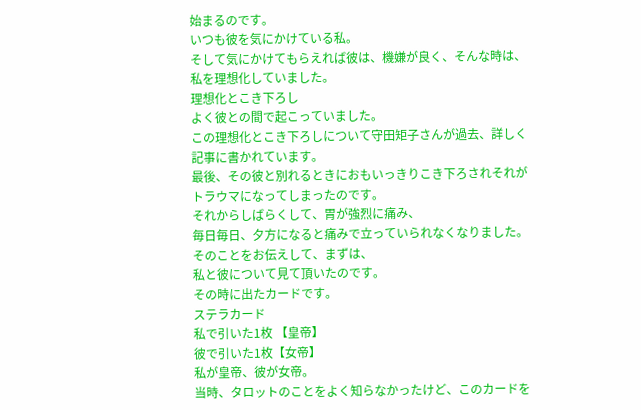始まるのです。
いつも彼を気にかけている私。
そして気にかけてもらえれば彼は、機嫌が良く、そんな時は、私を理想化していました。
理想化とこき下ろし
よく彼との間で起こっていました。
この理想化とこき下ろしについて守田矩子さんが過去、詳しく記事に書かれています。
最後、その彼と別れるときにおもいっきりこき下ろされそれがトラウマになってしまったのです。
それからしばらくして、胃が強烈に痛み、
毎日毎日、夕方になると痛みで立っていられなくなりました。
そのことをお伝えして、まずは、
私と彼について見て頂いたのです。
その時に出たカードです。
ステラカード
私で引いた1枚 【皇帝】
彼で引いた1枚【女帝】
私が皇帝、彼が女帝。
当時、タロットのことをよく知らなかったけど、このカードを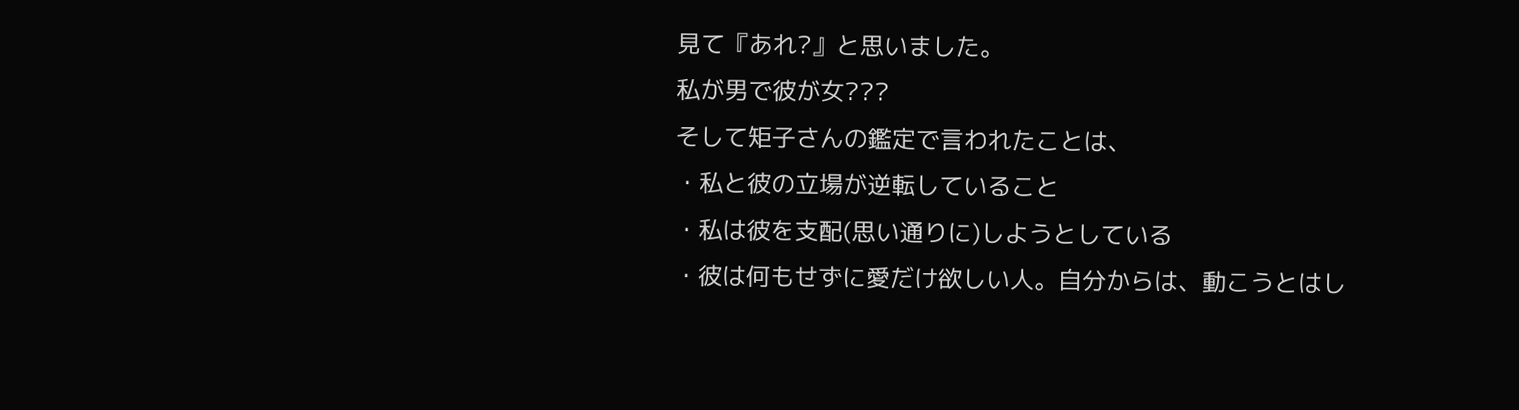見て『あれ?』と思いました。
私が男で彼が女???
そして矩子さんの鑑定で言われたことは、
・私と彼の立場が逆転していること
・私は彼を支配(思い通りに)しようとしている
・彼は何もせずに愛だけ欲しい人。自分からは、動こうとはし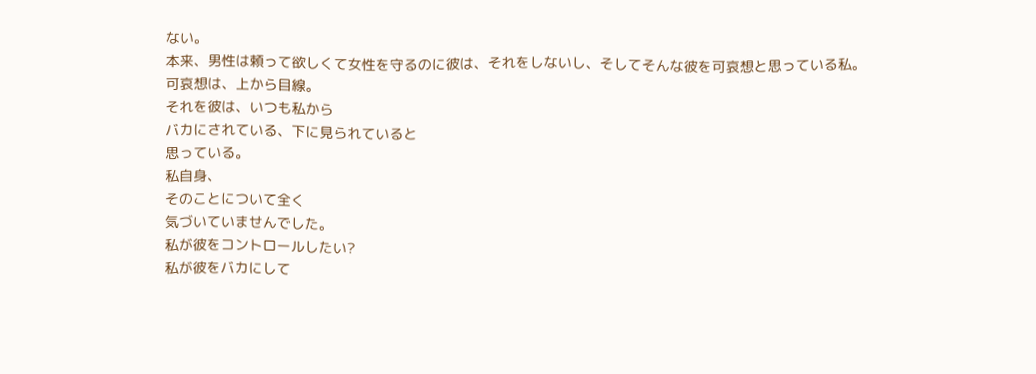ない。
本来、男性は頼って欲しくて女性を守るのに彼は、それをしないし、そしてそんな彼を可哀想と思っている私。
可哀想は、上から目線。
それを彼は、いつも私から
バカにされている、下に見られていると
思っている。
私自身、
そのことについて全く
気づいていませんでした。
私が彼をコントロールしたい?
私が彼をバカにして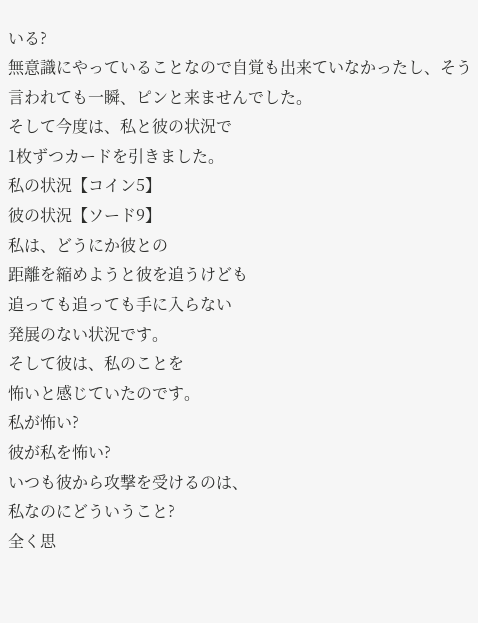いる?
無意識にやっていることなので自覚も出来ていなかったし、そう言われても一瞬、ピンと来ませんでした。
そして今度は、私と彼の状況で
1枚ずつカードを引きました。
私の状況【コイン5】
彼の状況【ソード9】
私は、どうにか彼との
距離を縮めようと彼を追うけども
追っても追っても手に入らない
発展のない状況です。
そして彼は、私のことを
怖いと感じていたのです。
私が怖い?
彼が私を怖い?
いつも彼から攻撃を受けるのは、
私なのにどういうこと?
全く思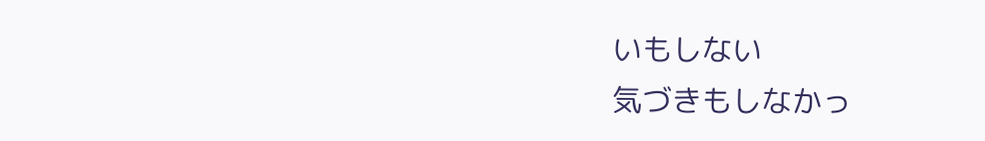いもしない
気づきもしなかっ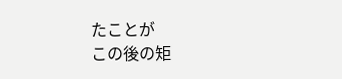たことが
この後の矩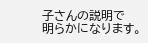子さんの説明で
明らかになります。